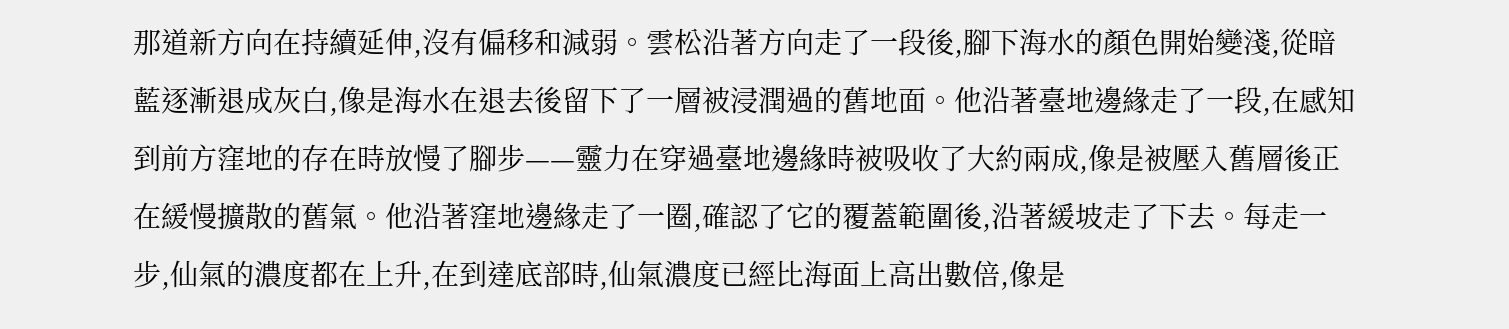那道新方向在持續延伸,沒有偏移和減弱。雲松沿著方向走了一段後,腳下海水的顏色開始變淺,從暗藍逐漸退成灰白,像是海水在退去後留下了一層被浸潤過的舊地面。他沿著臺地邊緣走了一段,在感知到前方窪地的存在時放慢了腳步——靈力在穿過臺地邊緣時被吸收了大約兩成,像是被壓入舊層後正在緩慢擴散的舊氣。他沿著窪地邊緣走了一圈,確認了它的覆蓋範圍後,沿著緩坡走了下去。每走一步,仙氣的濃度都在上升,在到達底部時,仙氣濃度已經比海面上高出數倍,像是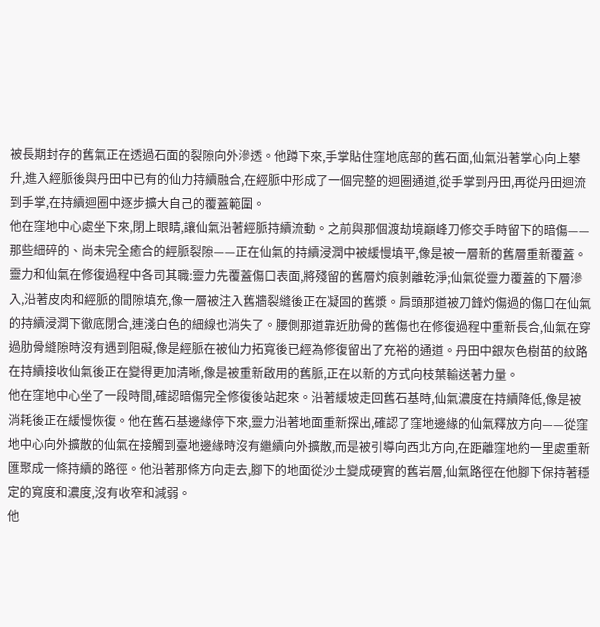被長期封存的舊氣正在透過石面的裂隙向外滲透。他蹲下來,手掌貼住窪地底部的舊石面,仙氣沿著掌心向上攀升,進入經脈後與丹田中已有的仙力持續融合,在經脈中形成了一個完整的迴圈通道,從手掌到丹田,再從丹田迴流到手掌,在持續迴圈中逐步擴大自己的覆蓋範圍。
他在窪地中心處坐下來,閉上眼睛,讓仙氣沿著經脈持續流動。之前與那個渡劫境巔峰刀修交手時留下的暗傷——那些細碎的、尚未完全癒合的經脈裂隙——正在仙氣的持續浸潤中被緩慢填平,像是被一層新的舊層重新覆蓋。靈力和仙氣在修復過程中各司其職:靈力先覆蓋傷口表面,將殘留的舊層灼痕剝離乾淨;仙氣從靈力覆蓋的下層滲入,沿著皮肉和經脈的間隙填充,像一層被注入舊牆裂縫後正在凝固的舊漿。肩頭那道被刀鋒灼傷過的傷口在仙氣的持續浸潤下徹底閉合,連淺白色的細線也消失了。腰側那道靠近肋骨的舊傷也在修復過程中重新長合,仙氣在穿過肋骨縫隙時沒有遇到阻礙,像是經脈在被仙力拓寬後已經為修復留出了充裕的通道。丹田中銀灰色樹苗的紋路在持續接收仙氣後正在變得更加清晰,像是被重新啟用的舊脈,正在以新的方式向枝葉輸送著力量。
他在窪地中心坐了一段時間,確認暗傷完全修復後站起來。沿著緩坡走回舊石基時,仙氣濃度在持續降低,像是被消耗後正在緩慢恢復。他在舊石基邊緣停下來,靈力沿著地面重新探出,確認了窪地邊緣的仙氣釋放方向——從窪地中心向外擴散的仙氣在接觸到臺地邊緣時沒有繼續向外擴散,而是被引導向西北方向,在距離窪地約一里處重新匯聚成一條持續的路徑。他沿著那條方向走去,腳下的地面從沙土變成硬實的舊岩層,仙氣路徑在他腳下保持著穩定的寬度和濃度,沒有收窄和減弱。
他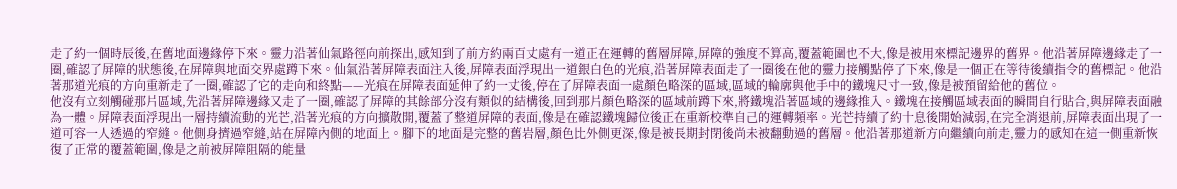走了約一個時辰後,在舊地面邊緣停下來。靈力沿著仙氣路徑向前探出,感知到了前方約兩百丈處有一道正在運轉的舊層屏障,屏障的強度不算高,覆蓋範圍也不大,像是被用來標記邊界的舊界。他沿著屏障邊緣走了一圈,確認了屏障的狀態後,在屏障與地面交界處蹲下來。仙氣沿著屏障表面注入後,屏障表面浮現出一道銀白色的光痕,沿著屏障表面走了一圈後在他的靈力接觸點停了下來,像是一個正在等待後續指令的舊標記。他沿著那道光痕的方向重新走了一圈,確認了它的走向和終點——光痕在屏障表面延伸了約一丈後,停在了屏障表面一處顏色略深的區域,區域的輪廓與他手中的鐵塊尺寸一致,像是被預留給他的舊位。
他沒有立刻觸碰那片區域,先沿著屏障邊緣又走了一圈,確認了屏障的其餘部分沒有類似的結構後,回到那片顏色略深的區域前蹲下來,將鐵塊沿著區域的邊緣推入。鐵塊在接觸區域表面的瞬間自行貼合,與屏障表面融為一體。屏障表面浮現出一層持續流動的光芒,沿著光痕的方向擴散開,覆蓋了整道屏障的表面,像是在確認鐵塊歸位後正在重新校準自己的運轉頻率。光芒持續了約十息後開始減弱,在完全消退前,屏障表面出現了一道可容一人透過的窄縫。他側身擠過窄縫,站在屏障內側的地面上。腳下的地面是完整的舊岩層,顏色比外側更深,像是被長期封閉後尚未被翻動過的舊層。他沿著那道新方向繼續向前走,靈力的感知在這一側重新恢復了正常的覆蓋範圍,像是之前被屏障阻隔的能量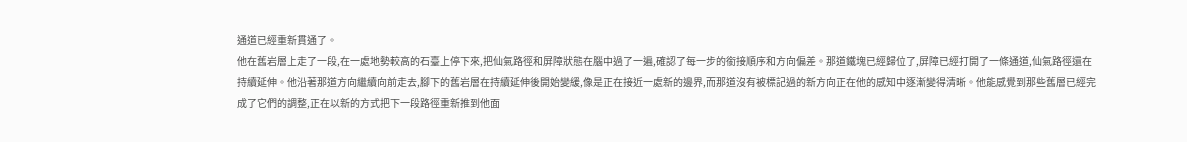通道已經重新貫通了。
他在舊岩層上走了一段,在一處地勢較高的石臺上停下來,把仙氣路徑和屏障狀態在腦中過了一遍,確認了每一步的銜接順序和方向偏差。那道鐵塊已經歸位了,屏障已經打開了一條通道,仙氣路徑還在持續延伸。他沿著那道方向繼續向前走去,腳下的舊岩層在持續延伸後開始變緩,像是正在接近一處新的邊界,而那道沒有被標記過的新方向正在他的感知中逐漸變得清晰。他能感覺到那些舊層已經完成了它們的調整,正在以新的方式把下一段路徑重新推到他面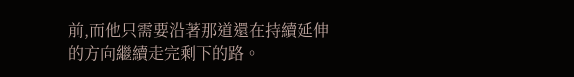前,而他只需要沿著那道還在持續延伸的方向繼續走完剩下的路。